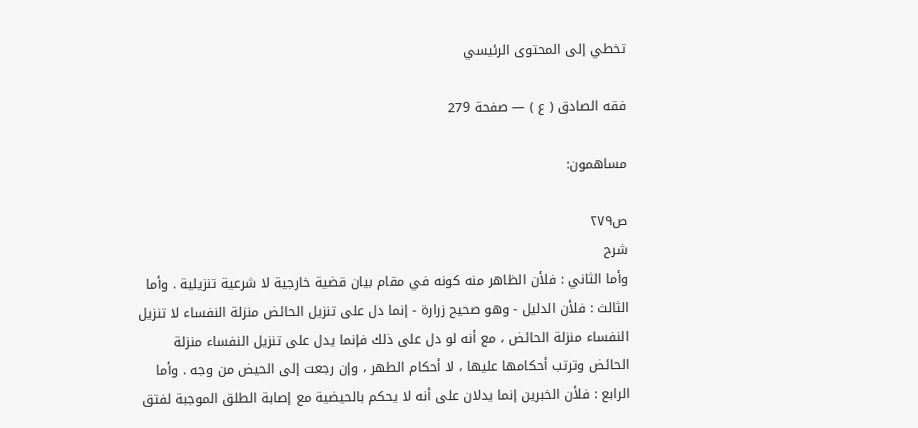تخطي إلى المحتوى الرئيسي

فقه الصادق ( ع ) — صفحة 279

مساهمون:

ص٢٧٩
شرح
وأما الثاني : فلأن الظاهر منه كونه في مقام بيان قضية خارجية لا شرعية تنزيلية . وأما الثالث : فلأن الدليل - وهو صحيح زرارة - إنما دل على تنزيل الحائض منزلة النفساء لا تنزيل النفساء منزلة الحائض ، مع أنه لو دل على ذلك فإنما يدل على تنزيل النفساء منزلة الحائض وترتب أحكامها عليها ، لا أحكام الطهر ، وإن رجعت إلى الحيض من وجه . وأما الرابع : فلأن الخبرين إنما يدلان على أنه لا يحكم بالحيضية مع إصابة الطلق الموجبة لفتق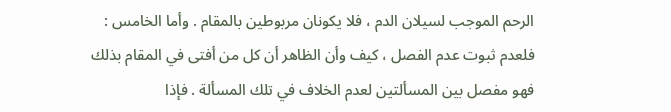الرحم الموجب لسيلان الدم ، فلا يكونان مربوطين بالمقام . وأما الخامس : فلعدم ثبوت عدم الفصل ، كيف وأن الظاهر أن كل من أفتى في المقام بذلك فهو مفصل بين المسألتين لعدم الخلاف في تلك المسألة . فإذا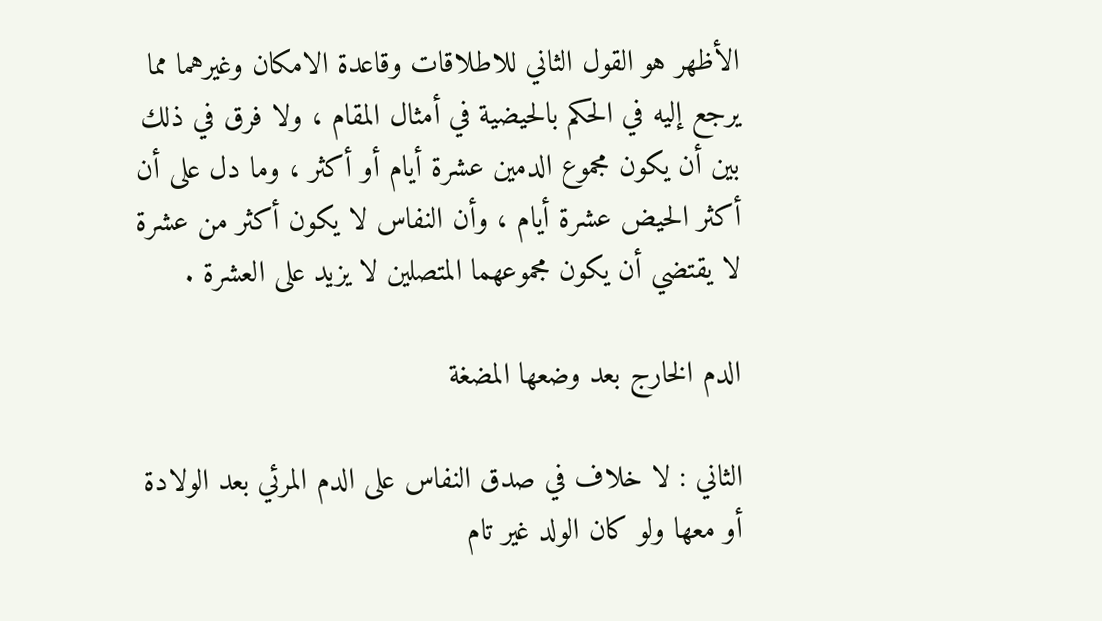الأظهر هو القول الثاني للاطلاقات وقاعدة الامكان وغيرهما مما يرجع إليه في الحكم بالحيضية في أمثال المقام ، ولا فرق في ذلك بين أن يكون مجموع الدمين عشرة أيام أو أكثر ، وما دل على أن أكثر الحيض عشرة أيام ، وأن النفاس لا يكون أكثر من عشرة لا يقتضي أن يكون مجموعهما المتصلين لا يزيد على العشرة .

الدم الخارج بعد وضعها المضغة

الثاني : لا خلاف في صدق النفاس على الدم المرئي بعد الولادة أو معها ولو كان الولد غير تام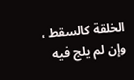الخلقة كالسقط ، وإن لم يلج فيه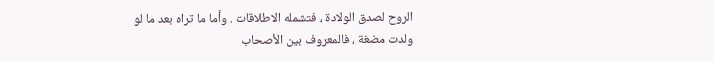الروح لصدق الولادة ، فتشمله الاطلاقات . وأما ما تراه بعد ما لو ولدت مضغة ، فالمعروف بين الأصحاب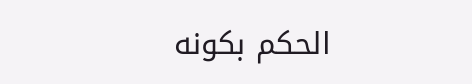الحكم بكونه